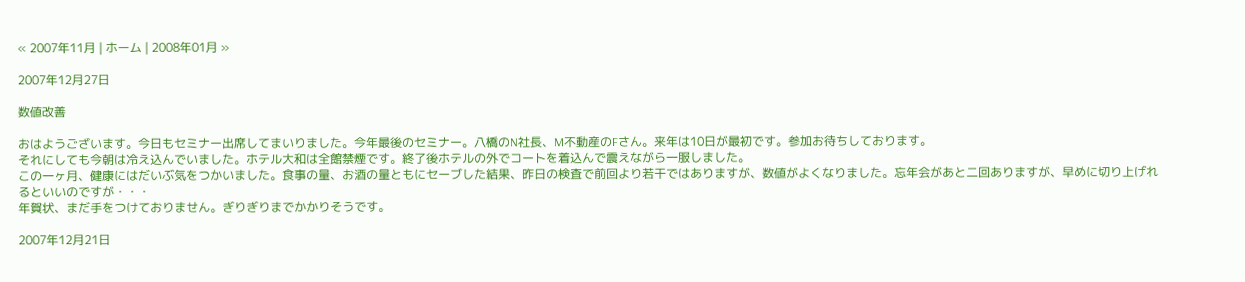« 2007年11月 | ホーム | 2008年01月 »

2007年12月27日

数値改善

おはようございます。今日もセミナー出席してまいりました。今年最後のセミナー。八橋のN社長、M不動産のFさん。来年は10日が最初です。参加お待ちしております。
それにしても今朝は冷え込んでいました。ホテル大和は全館禁煙です。終了後ホテルの外でコートを着込んで震えながら一服しました。
この一ヶ月、健康にはだいぶ気をつかいました。食事の量、お酒の量ともにセーブした結果、昨日の検査で前回より若干ではありますが、数値がよくなりました。忘年会があと二回ありますが、早めに切り上げれるといいのですが・・・
年賀状、まだ手をつけておりません。ぎりぎりまでかかりそうです。

2007年12月21日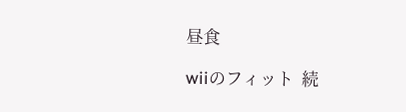昼食

wiiのフィット  続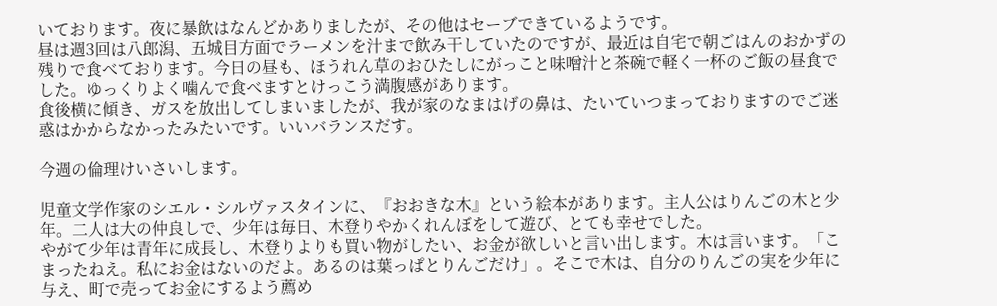いております。夜に暴飲はなんどかありましたが、その他はセーブできているようです。
昼は週3回は八郎潟、五城目方面でラーメンを汁まで飲み干していたのですが、最近は自宅で朝ごはんのおかずの残りで食べております。今日の昼も、ほうれん草のおひたしにがっこと味噌汁と茶碗で軽く一杯のご飯の昼食でした。ゆっくりよく噛んで食べますとけっこう満腹感があります。
食後横に傾き、ガスを放出してしまいましたが、我が家のなまはげの鼻は、たいていつまっておりますのでご迷惑はかからなかったみたいです。いいバランスだす。

今週の倫理けいさいします。

児童文学作家のシエル・シルヴァスタインに、『おおきな木』という絵本があります。主人公はりんごの木と少年。二人は大の仲良しで、少年は毎日、木登りやかくれんぼをして遊び、とても幸せでした。
やがて少年は青年に成長し、木登りよりも買い物がしたい、お金が欲しいと言い出します。木は言います。「こまったねえ。私にお金はないのだよ。あるのは葉っぱとりんごだけ」。そこで木は、自分のりんごの実を少年に与え、町で売ってお金にするよう薦め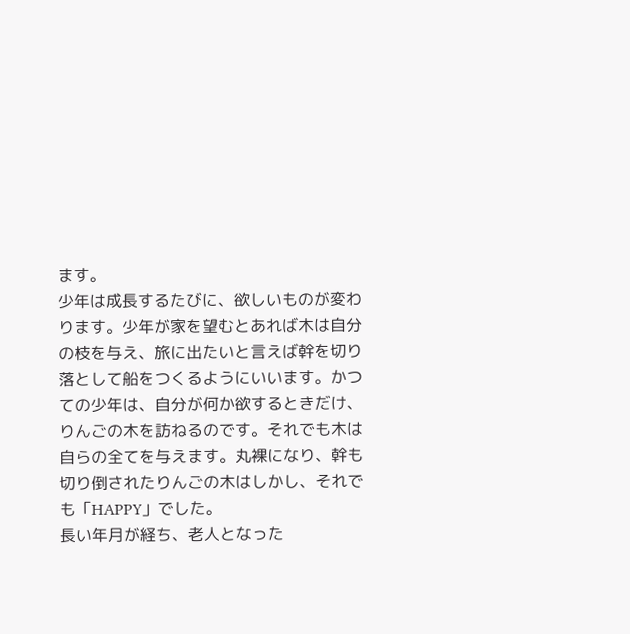ます。
少年は成長するたびに、欲しいものが変わります。少年が家を望むとあれば木は自分の枝を与え、旅に出たいと言えば幹を切り落として船をつくるようにいいます。かつての少年は、自分が何か欲するときだけ、りんごの木を訪ねるのです。それでも木は自らの全てを与えます。丸裸になり、幹も切り倒されたりんごの木はしかし、それでも「HAPPY」でした。
長い年月が経ち、老人となった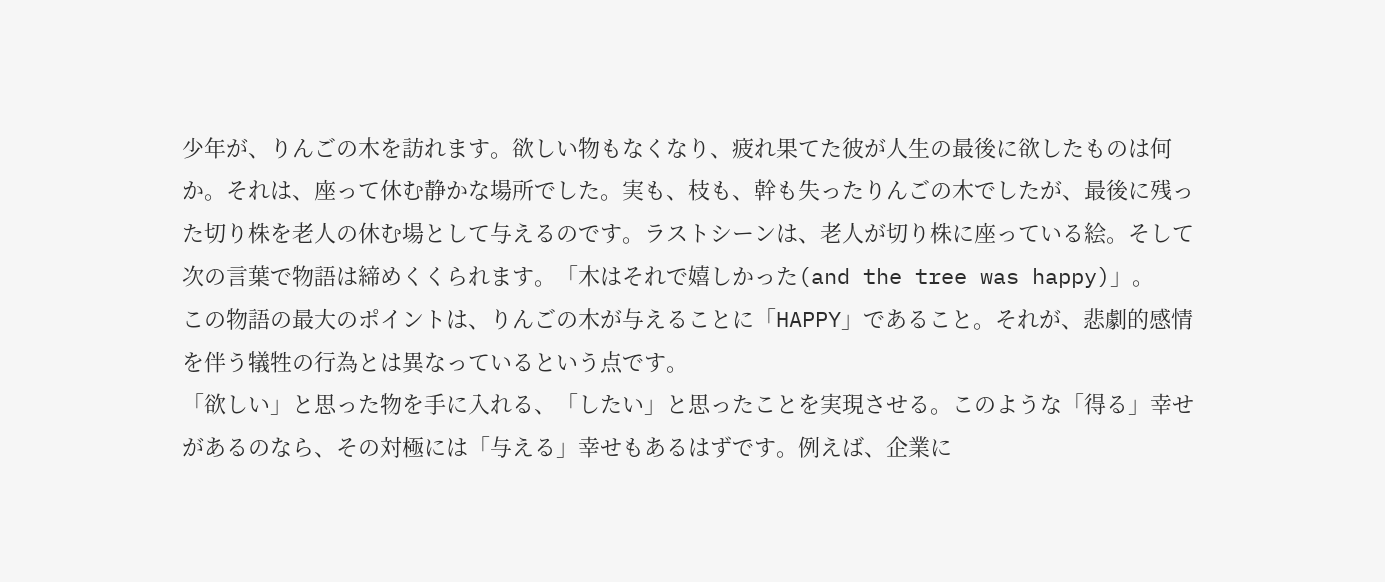少年が、りんごの木を訪れます。欲しい物もなくなり、疲れ果てた彼が人生の最後に欲したものは何か。それは、座って休む静かな場所でした。実も、枝も、幹も失ったりんごの木でしたが、最後に残った切り株を老人の休む場として与えるのです。ラストシーンは、老人が切り株に座っている絵。そして次の言葉で物語は締めくくられます。「木はそれで嬉しかった(and the tree was happy)」。
この物語の最大のポイントは、りんごの木が与えることに「HAPPY」であること。それが、悲劇的感情を伴う犠牲の行為とは異なっているという点です。
「欲しい」と思った物を手に入れる、「したい」と思ったことを実現させる。このような「得る」幸せがあるのなら、その対極には「与える」幸せもあるはずです。例えば、企業に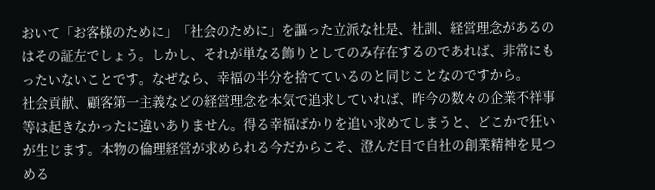おいて「お客様のために」「社会のために」を謳った立派な社是、社訓、経営理念があるのはその証左でしょう。しかし、それが単なる飾りとしてのみ存在するのであれば、非常にもったいないことです。なぜなら、幸福の半分を捨てているのと同じことなのですから。
社会貢献、顧客第一主義などの経営理念を本気で追求していれば、昨今の数々の企業不祥事等は起きなかったに違いありません。得る幸福ばかりを追い求めてしまうと、どこかで狂いが生じます。本物の倫理経営が求められる今だからこそ、澄んだ目で自社の創業精神を見つめる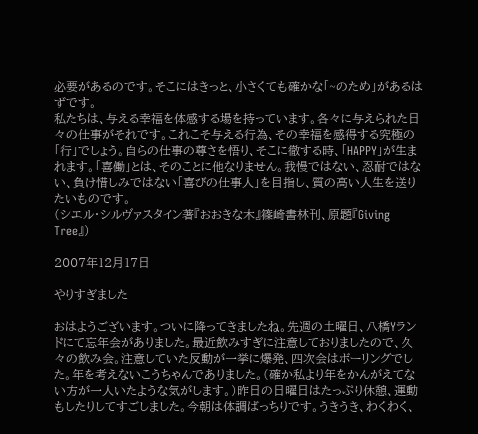必要があるのです。そこにはきっと、小さくても確かな「~のため」があるはずです。
私たちは、与える幸福を体感する場を持っています。各々に与えられた日々の仕事がそれです。これこそ与える行為、その幸福を感得する究極の「行」でしょう。自らの仕事の尊さを悟り、そこに徹する時、「HAPPY」が生まれます。「喜働」とは、そのことに他なりません。我慢ではない、忍耐ではない、負け惜しみではない「喜びの仕事人」を目指し、質の高い人生を送りたいものです。
(シエル・シルヴァスタイン著『おおきな木』篠崎書林刊、原題『Giving Tree』)

2007年12月17日

やりすぎました

おはようございます。ついに降ってきましたね。先週の土曜日、八橋Yランドにて忘年会がありました。最近飲みすぎに注意しておりましたので、久々の飲み会。注意していた反動が一挙に爆発、四次会はボーリングでした。年を考えないこうちゃんでありました。(確か私より年をかんがえてない方が一人いたような気がします。)昨日の日曜日はたっぷり休憩、運動もしたりしてすごしました。今朝は体調ばっちりです。うきうき、わくわく、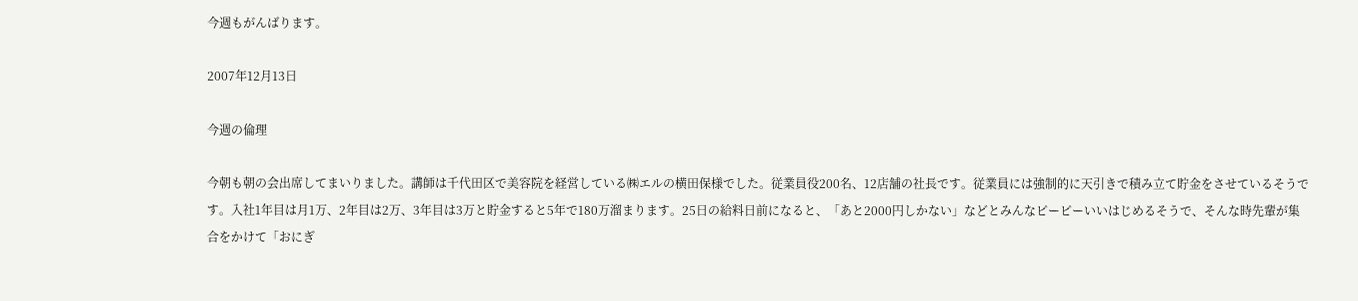今週もがんばります。

2007年12月13日

今週の倫理

今朝も朝の会出席してまいりました。講師は千代田区で美容院を経営している㈱エルの横田保様でした。従業員役200名、12店舗の社長です。従業員には強制的に天引きで積み立て貯金をさせているそうです。入社1年目は月1万、2年目は2万、3年目は3万と貯金すると5年で180万溜まります。25日の給料日前になると、「あと2000円しかない」などとみんなピーピーいいはじめるそうで、そんな時先輩が集合をかけて「おにぎ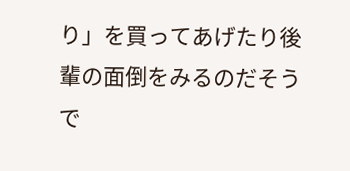り」を買ってあげたり後輩の面倒をみるのだそうで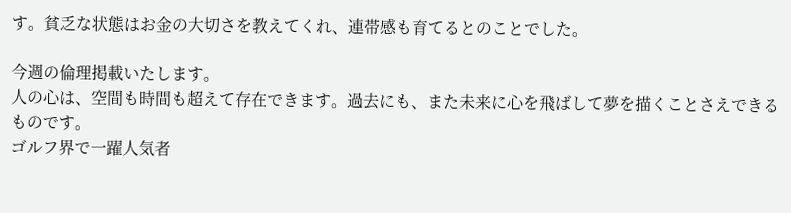す。貧乏な状態はお金の大切さを教えてくれ、連帯感も育てるとのことでした。

今週の倫理掲載いたします。
人の心は、空間も時間も超えて存在できます。過去にも、また未来に心を飛ばして夢を描くことさえできるものです。
ゴルフ界で一躍人気者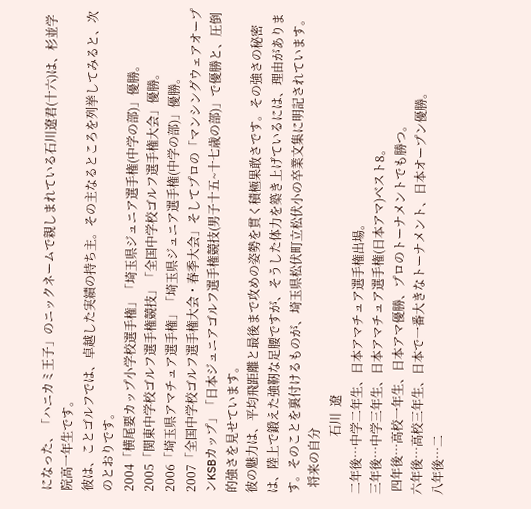になった、「ハニカミ王子」のニックネームで親しまれている石川遼君(十六)は、杉並学院高一年生です。
彼は、ことゴルフでは、卓越した実績の持ち主。その主なるところを列挙してみると、次のとおりです。
2004「横尾要カップ小学校選手権」「埼玉県ジュニア選手権(中学の部)」優勝。
2005「関東中学校ゴルフ選手権競技」「全国中学校ゴルフ選手権大会」優勝。
2006「埼玉県アマチュア選手権」「埼玉県ジュニア選手権(中学の部)」優勝。
2007「全国中学校ゴルフ選手権大会・春季大会」そしてプロの「マンシングウェアオープンKSBカップ」「日本ジュニアゴルフ選手権競技(男子十五~十七歳の部)」で優勝と、圧倒的強さを見せています。
彼の魅力は、平均飛距離と最後まで攻めの姿勢を貫く積極果敢さです。その強さの秘密は、陸上で鍛えた強靭な足腰ですが、そうした体力を築き上げているには、理由があります。そのことを裏付けるものが、埼玉県松伏町立松伏小の卒業文集に明記されています。
  将来の自分
                   石川  遼
二年後…中学二年生、日本アマチュア選手権出場。
三年後…中学三年生、日本アマチュア選手権(日本アマ)ベスト8。
 四年後…高校一年生、日本アマ優勝、プロのトーナメントでも勝つ。
六年後…高校三年生、日本で一番大きなトーナメント、日本オープン優勝。
八年後…二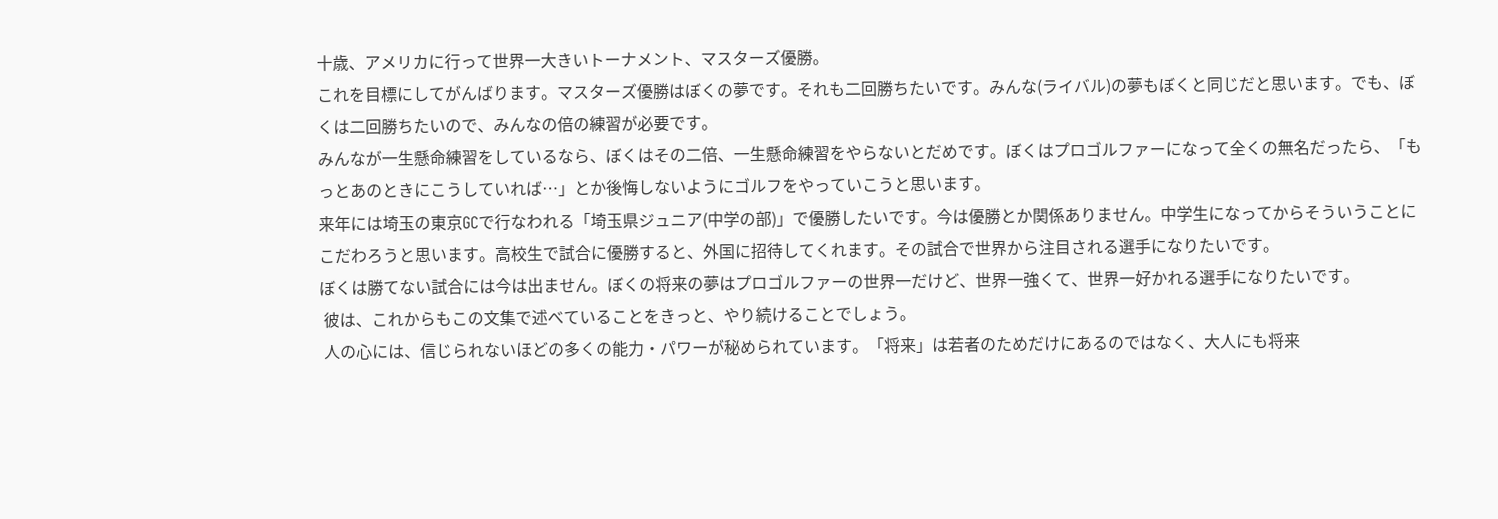十歳、アメリカに行って世界一大きいトーナメント、マスターズ優勝。
これを目標にしてがんばります。マスターズ優勝はぼくの夢です。それも二回勝ちたいです。みんな(ライバル)の夢もぼくと同じだと思います。でも、ぼくは二回勝ちたいので、みんなの倍の練習が必要です。
みんなが一生懸命練習をしているなら、ぼくはその二倍、一生懸命練習をやらないとだめです。ぼくはプロゴルファーになって全くの無名だったら、「もっとあのときにこうしていれば…」とか後悔しないようにゴルフをやっていこうと思います。
来年には埼玉の東京GCで行なわれる「埼玉県ジュニア(中学の部)」で優勝したいです。今は優勝とか関係ありません。中学生になってからそういうことにこだわろうと思います。高校生で試合に優勝すると、外国に招待してくれます。その試合で世界から注目される選手になりたいです。
ぼくは勝てない試合には今は出ません。ぼくの将来の夢はプロゴルファーの世界一だけど、世界一強くて、世界一好かれる選手になりたいです。
 彼は、これからもこの文集で述べていることをきっと、やり続けることでしょう。
 人の心には、信じられないほどの多くの能力・パワーが秘められています。「将来」は若者のためだけにあるのではなく、大人にも将来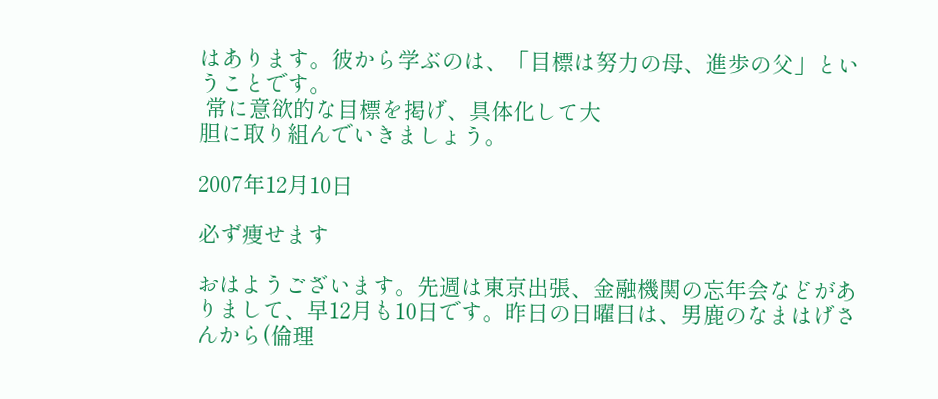はあります。彼から学ぶのは、「目標は努力の母、進歩の父」ということです。
 常に意欲的な目標を掲げ、具体化して大
胆に取り組んでいきましょう。

2007年12月10日

必ず痩せます

おはようございます。先週は東京出張、金融機関の忘年会などがありまして、早12月も10日です。昨日の日曜日は、男鹿のなまはげさんから(倫理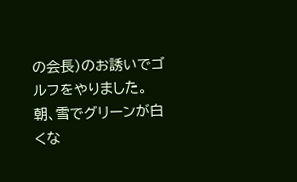の会長)のお誘いでゴルフをやりました。朝、雪でグリーンが白くな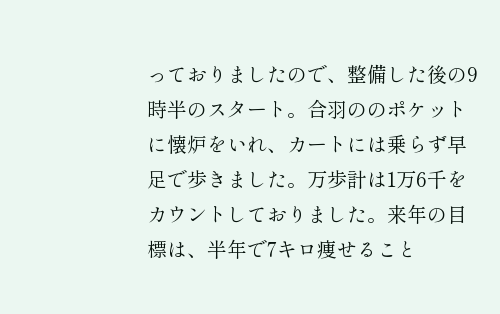っておりましたので、整備した後の9時半のスタート。合羽ののポケットに懐炉をいれ、カートには乗らず早足で歩きました。万歩計は1万6千をカウントしておりました。来年の目標は、半年で7キロ痩せること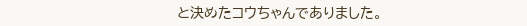と決めたコウちゃんでありました。